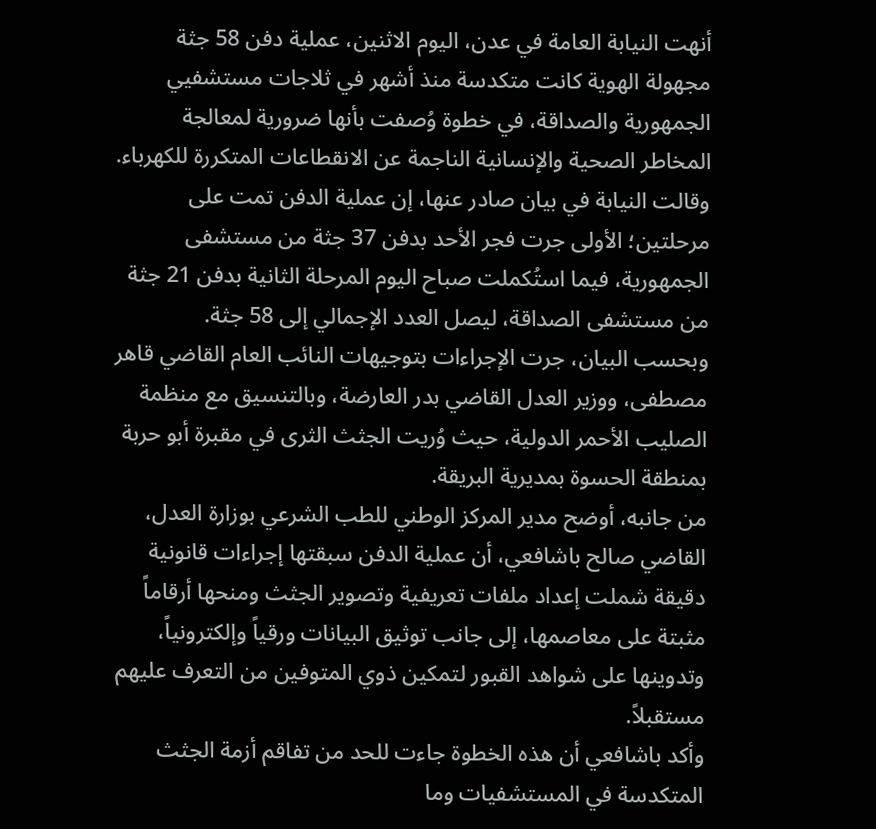أنهت النيابة العامة في عدن، اليوم الاثنين، عملية دفن 58 جثة مجهولة الهوية كانت متكدسة منذ أشهر في ثلاجات مستشفيي الجمهورية والصداقة، في خطوة وُصفت بأنها ضرورية لمعالجة المخاطر الصحية والإنسانية الناجمة عن الانقطاعات المتكررة للكهرباء.
وقالت النيابة في بيان صادر عنها، إن عملية الدفن تمت على مرحلتين؛ الأولى جرت فجر الأحد بدفن 37 جثة من مستشفى الجمهورية، فيما استُكملت صباح اليوم المرحلة الثانية بدفن 21 جثة من مستشفى الصداقة، ليصل العدد الإجمالي إلى 58 جثة.
وبحسب البيان، جرت الإجراءات بتوجيهات النائب العام القاضي قاهر مصطفى، ووزير العدل القاضي بدر العارضة، وبالتنسيق مع منظمة الصليب الأحمر الدولية، حيث وُريت الجثث الثرى في مقبرة أبو حربة بمنطقة الحسوة بمديرية البريقة.
من جانبه، أوضح مدير المركز الوطني للطب الشرعي بوزارة العدل، القاضي صالح باشافعي، أن عملية الدفن سبقتها إجراءات قانونية دقيقة شملت إعداد ملفات تعريفية وتصوير الجثث ومنحها أرقاماً مثبتة على معاصمها، إلى جانب توثيق البيانات ورقياً وإلكترونياً، وتدوينها على شواهد القبور لتمكين ذوي المتوفين من التعرف عليهم مستقبلاً.
وأكد باشافعي أن هذه الخطوة جاءت للحد من تفاقم أزمة الجثث المتكدسة في المستشفيات وما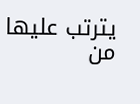يترتب عليها من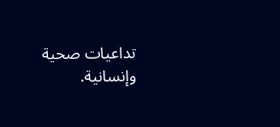تداعيات صحية وإنسانية.